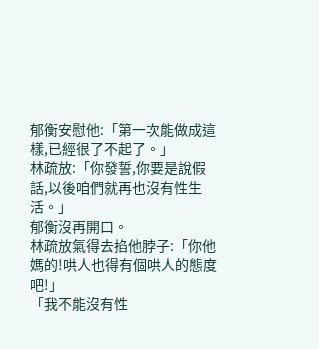郁衡安慰他:「第一次能做成這樣,已經很了不起了。」
林疏放:「你發誓,你要是說假話,以後咱們就再也沒有性生活。」
郁衡沒再開口。
林疏放氣得去掐他脖子:「你他媽的!哄人也得有個哄人的態度吧!」
「我不能沒有性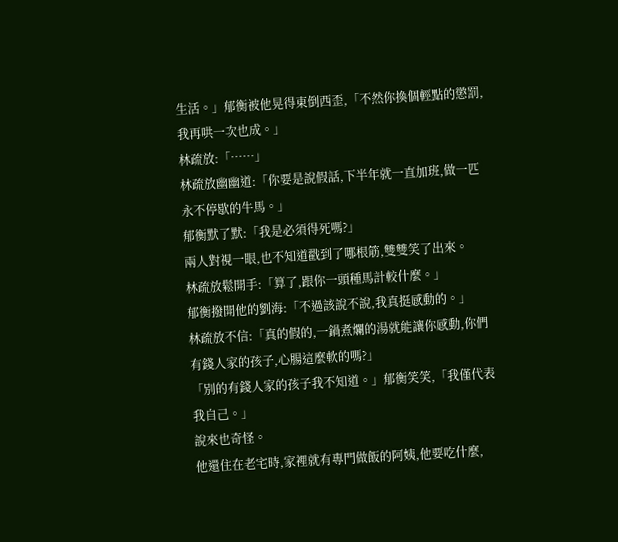生活。」郁衡被他晃得東倒西歪,「不然你換個輕點的懲罰,我再哄一次也成。」
林疏放:「……」
林疏放幽幽道:「你要是說假話,下半年就一直加班,做一匹永不停歇的牛馬。」
郁衡默了默:「我是必須得死嗎?」
兩人對視一眼,也不知道戳到了哪根筋,雙雙笑了出來。
林疏放鬆開手:「算了,跟你一頭種馬計較什麼。」
郁衡撥開他的劉海:「不過該說不說,我真挺感動的。」
林疏放不信:「真的假的,一鍋煮爛的湯就能讓你感動,你們有錢人家的孩子,心腸這麼軟的嗎?」
「別的有錢人家的孩子我不知道。」郁衡笑笑,「我僅代表我自己。」
說來也奇怪。
他還住在老宅時,家裡就有專門做飯的阿姨,他要吃什麼,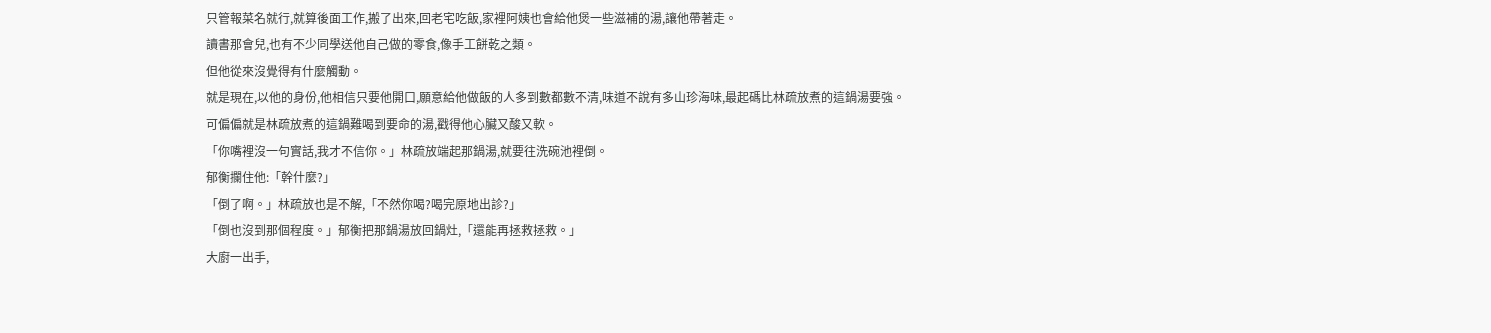只管報菜名就行,就算後面工作,搬了出來,回老宅吃飯,家裡阿姨也會給他煲一些滋補的湯,讓他帶著走。
讀書那會兒,也有不少同學送他自己做的零食,像手工餅乾之類。
但他從來沒覺得有什麼觸動。
就是現在,以他的身份,他相信只要他開口,願意給他做飯的人多到數都數不清,味道不說有多山珍海味,最起碼比林疏放煮的這鍋湯要強。
可偏偏就是林疏放煮的這鍋難喝到要命的湯,戳得他心臟又酸又軟。
「你嘴裡沒一句實話,我才不信你。」林疏放端起那鍋湯,就要往洗碗池裡倒。
郁衡攔住他:「幹什麼?」
「倒了啊。」林疏放也是不解,「不然你喝?喝完原地出診?」
「倒也沒到那個程度。」郁衡把那鍋湯放回鍋灶,「還能再拯救拯救。」
大廚一出手,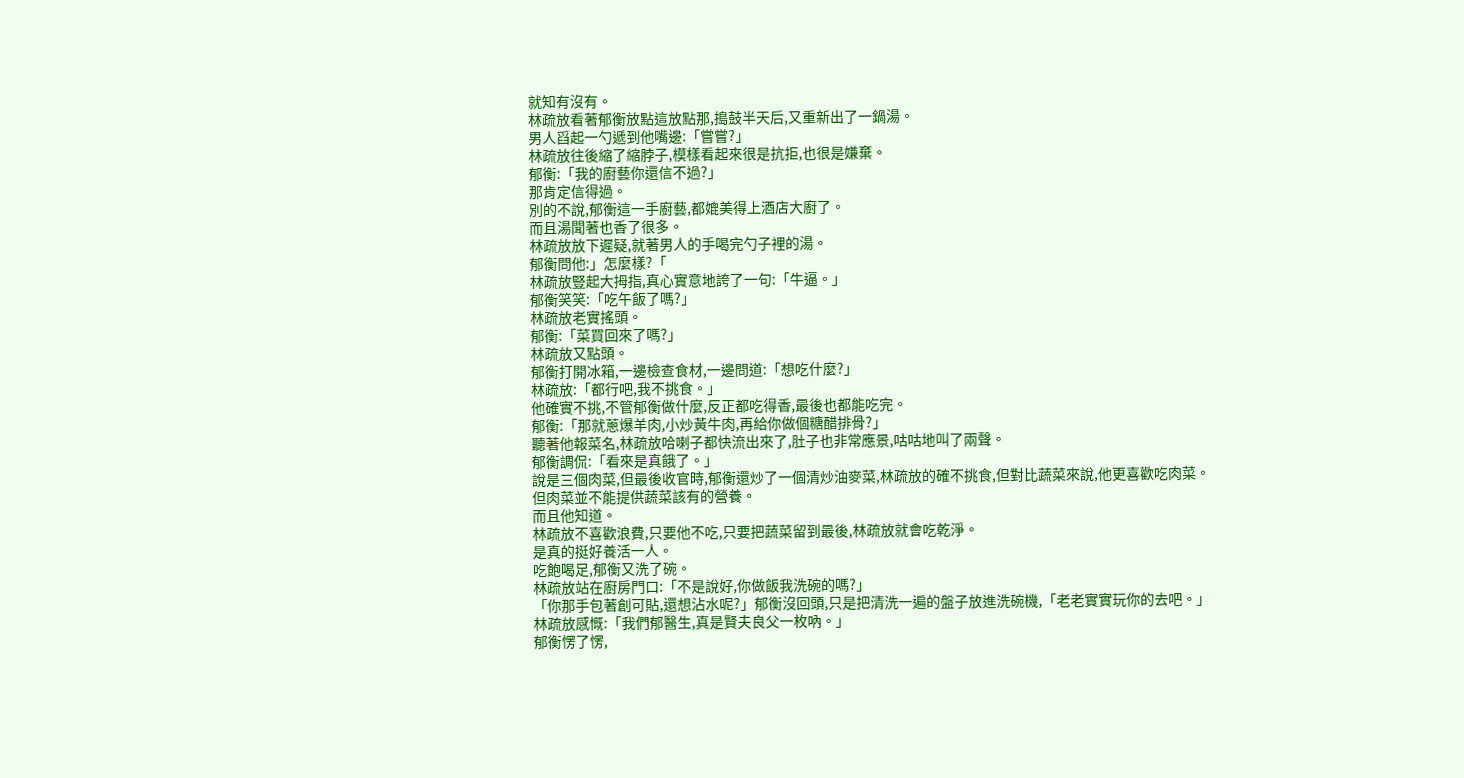就知有沒有。
林疏放看著郁衡放點這放點那,搗鼓半天后,又重新出了一鍋湯。
男人舀起一勺遞到他嘴邊:「嘗嘗?」
林疏放往後縮了縮脖子,模樣看起來很是抗拒,也很是嫌棄。
郁衡:「我的廚藝你還信不過?」
那肯定信得過。
別的不說,郁衡這一手廚藝,都媲美得上酒店大廚了。
而且湯聞著也香了很多。
林疏放放下遲疑,就著男人的手喝完勺子裡的湯。
郁衡問他:」怎麼樣?「
林疏放豎起大拇指,真心實意地誇了一句:「牛逼。」
郁衡笑笑:「吃午飯了嗎?」
林疏放老實搖頭。
郁衡:「菜買回來了嗎?」
林疏放又點頭。
郁衡打開冰箱,一邊檢查食材,一邊問道:「想吃什麼?」
林疏放:「都行吧,我不挑食。」
他確實不挑,不管郁衡做什麼,反正都吃得香,最後也都能吃完。
郁衡:「那就蔥爆羊肉,小炒黃牛肉,再給你做個糖醋排骨?」
聽著他報菜名,林疏放哈喇子都快流出來了,肚子也非常應景,咕咕地叫了兩聲。
郁衡調侃:「看來是真餓了。」
說是三個肉菜,但最後收官時,郁衡還炒了一個清炒油麥菜,林疏放的確不挑食,但對比蔬菜來說,他更喜歡吃肉菜。
但肉菜並不能提供蔬菜該有的營養。
而且他知道。
林疏放不喜歡浪費,只要他不吃,只要把蔬菜留到最後,林疏放就會吃乾淨。
是真的挺好養活一人。
吃飽喝足,郁衡又洗了碗。
林疏放站在廚房門口:「不是說好,你做飯我洗碗的嗎?」
「你那手包著創可貼,還想沾水呢?」郁衡沒回頭,只是把清洗一遍的盤子放進洗碗機,「老老實實玩你的去吧。」
林疏放感慨:「我們郁醫生,真是賢夫良父一枚吶。」
郁衡愣了愣,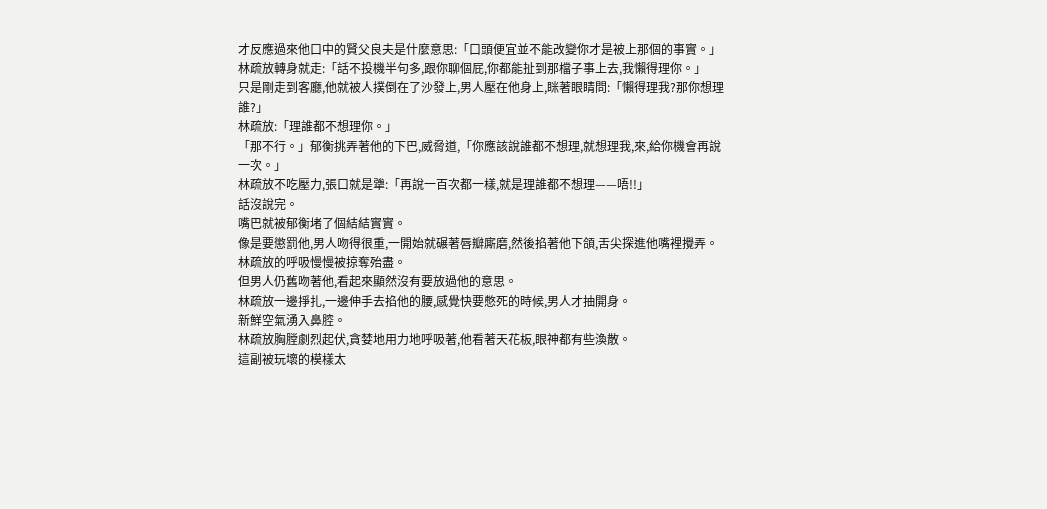才反應過來他口中的賢父良夫是什麼意思:「口頭便宜並不能改變你才是被上那個的事實。」
林疏放轉身就走:「話不投機半句多,跟你聊個屁,你都能扯到那檔子事上去,我懶得理你。」
只是剛走到客廳,他就被人撲倒在了沙發上,男人壓在他身上,眯著眼睛問:「懶得理我?那你想理誰?」
林疏放:「理誰都不想理你。」
「那不行。」郁衡挑弄著他的下巴,威脅道,「你應該說誰都不想理,就想理我,來,給你機會再說一次。」
林疏放不吃壓力,張口就是犟:「再說一百次都一樣,就是理誰都不想理——唔!!」
話沒說完。
嘴巴就被郁衡堵了個結結實實。
像是要懲罰他,男人吻得很重,一開始就碾著唇瓣廝磨,然後掐著他下頜,舌尖探進他嘴裡攪弄。
林疏放的呼吸慢慢被掠奪殆盡。
但男人仍舊吻著他,看起來顯然沒有要放過他的意思。
林疏放一邊掙扎,一邊伸手去掐他的腰,感覺快要憋死的時候,男人才抽開身。
新鮮空氣湧入鼻腔。
林疏放胸膛劇烈起伏,貪婪地用力地呼吸著,他看著天花板,眼神都有些渙散。
這副被玩壞的模樣太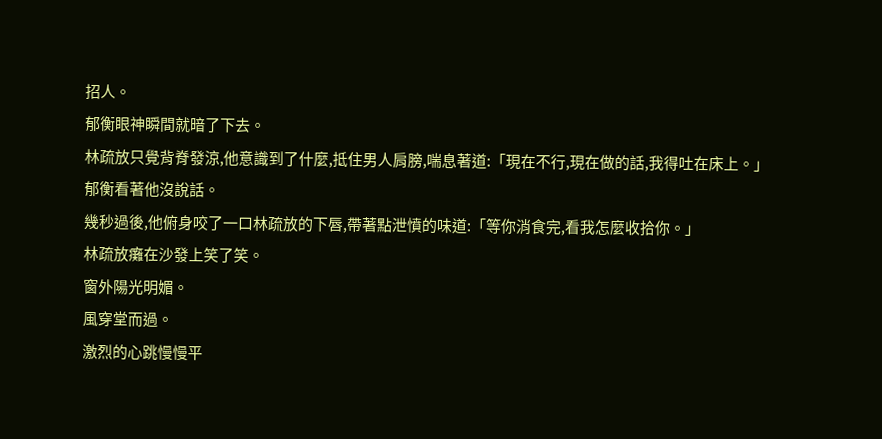招人。
郁衡眼神瞬間就暗了下去。
林疏放只覺背脊發涼,他意識到了什麼,抵住男人肩膀,喘息著道:「現在不行,現在做的話,我得吐在床上。」
郁衡看著他沒說話。
幾秒過後,他俯身咬了一口林疏放的下唇,帶著點泄憤的味道:「等你消食完,看我怎麼收拾你。」
林疏放癱在沙發上笑了笑。
窗外陽光明媚。
風穿堂而過。
激烈的心跳慢慢平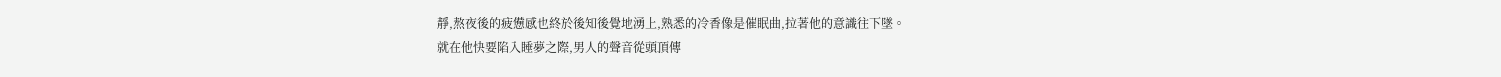靜,熬夜後的疲憊感也終於後知後覺地湧上,熟悉的冷香像是催眠曲,拉著他的意識往下墜。
就在他快要陷入睡夢之際,男人的聲音從頭頂傳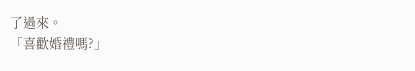了過來。
「喜歡婚禮嗎?」